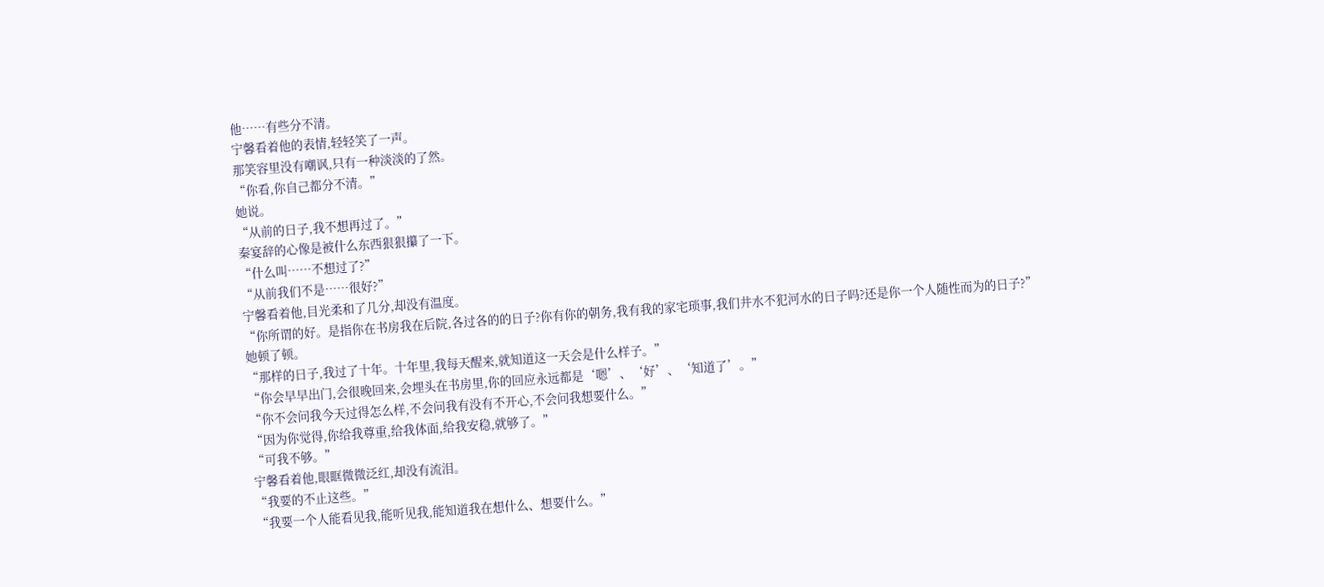他……有些分不清。
宁馨看着他的表情,轻轻笑了一声。
那笑容里没有嘲讽,只有一种淡淡的了然。
“你看,你自己都分不清。”
她说。
“从前的日子,我不想再过了。”
秦宴辞的心像是被什么东西狠狠攥了一下。
“什么叫……不想过了?”
“从前我们不是……很好?”
宁馨看着他,目光柔和了几分,却没有温度。
“你所谓的好。是指你在书房我在后院,各过各的的日子?你有你的朝务,我有我的家宅琐事,我们井水不犯河水的日子吗?还是你一个人随性而为的日子?”
她顿了顿。
“那样的日子,我过了十年。十年里,我每天醒来,就知道这一天会是什么样子。”
“你会早早出门,会很晚回来,会埋头在书房里,你的回应永远都是‘嗯’、‘好’、‘知道了’。”
“你不会问我今天过得怎么样,不会问我有没有不开心,不会问我想要什么。”
“因为你觉得,你给我尊重,给我体面,给我安稳,就够了。”
“可我不够。”
宁馨看着他,眼眶微微泛红,却没有流泪。
“我要的不止这些。”
“我要一个人能看见我,能听见我,能知道我在想什么、想要什么。”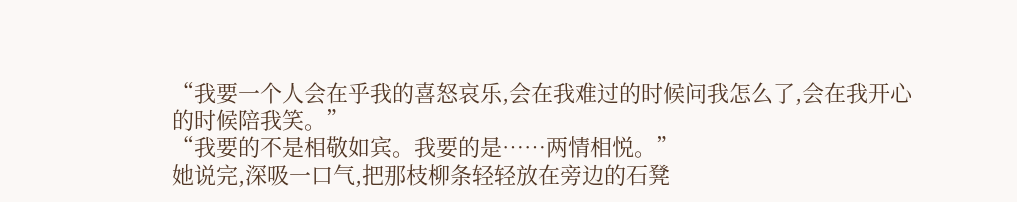“我要一个人会在乎我的喜怒哀乐,会在我难过的时候问我怎么了,会在我开心的时候陪我笑。”
“我要的不是相敬如宾。我要的是……两情相悦。”
她说完,深吸一口气,把那枝柳条轻轻放在旁边的石凳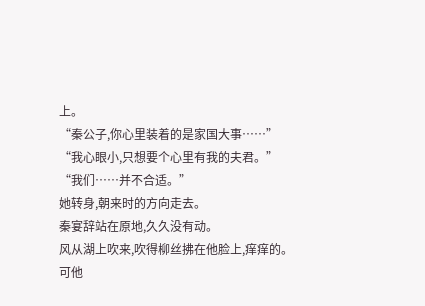上。
“秦公子,你心里装着的是家国大事……”
“我心眼小,只想要个心里有我的夫君。”
“我们……并不合适。”
她转身,朝来时的方向走去。
秦宴辞站在原地,久久没有动。
风从湖上吹来,吹得柳丝拂在他脸上,痒痒的。
可他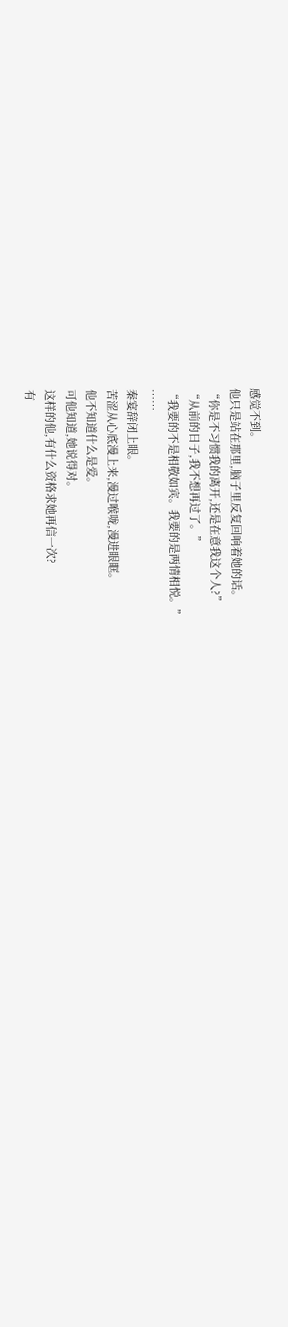感觉不到。
他只是站在那里,脑子里反复回响着她的话。
“你是不习惯我的离开,还是在意我这个人?”
“从前的日子,我不想再过了。”
“我要的不是相敬如宾。我要的是两情相悦。”
……
秦宴辞闭上眼。
苦涩从心底漫上来,漫过喉咙,漫进眼眶。
他不知道什么是爱。
可他知道,她说得对。
这样的他,有什么资格求她再信一次?
有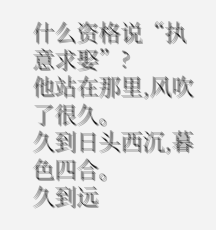什么资格说“执意求娶”?
他站在那里,风吹了很久。
久到日头西沉,暮色四合。
久到远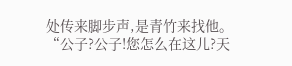处传来脚步声,是青竹来找他。
“公子?公子!您怎么在这儿?天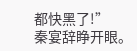都快黑了!”
秦宴辞睁开眼。